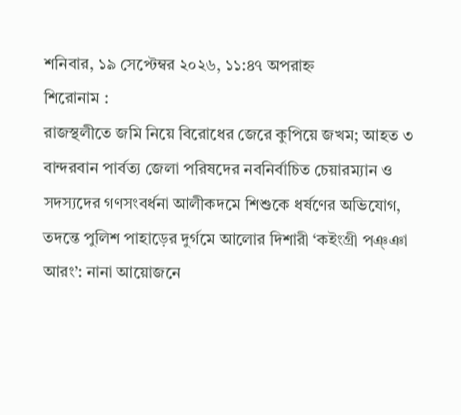শনিবার, ১৯ সেপ্টেম্বর ২০২৬, ১১:৪৭ অপরাহ্ন
শিরোনাম :
রাজস্থলীতে জমি নিয়ে বিরোধের জেরে কুপিয়ে জখম; আহত ৩ বান্দরবান পার্বত্য জেলা পরিষদের নবনির্বাচিত চেয়ারম্যান ও সদস্যদের গণসংবর্ধনা আলীকদমে শিশুকে ধর্ষণের অভিযোগ, তদন্তে পুলিশ পাহাড়ের দুর্গমে আলোর দিশারী ‘কইংগ্রী পঞ্ঞা আরং’: নানা আয়োজনে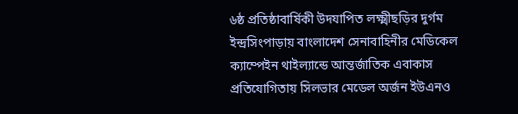৬ষ্ঠ প্রতিষ্ঠাবার্ষিকী উদযাপিত লক্ষ্মীছড়ির দুর্গম ইন্দ্রসিংপাড়ায় বাংলাদেশ সেনাবাহিনীর মেডিকেল ক্যাম্পেইন থাইল্যান্ডে আন্তর্জাতিক এবাকাস প্রতিযোগিতায় সিলভার মেডেল অর্জন ইউএনও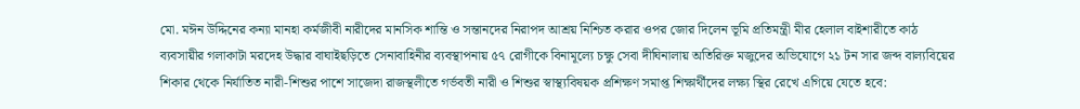মো. মঈন উদ্দিনের কন্যা মানহা কর্মজীবী নারীদের মানসিক শান্তি ও সন্তানদের নিরাপদ আশ্রয় নিশ্চিত করার ওপর জোর দিলেন ভূমি প্রতিমন্ত্রী মীর হেলাল বাইশারীতে কাঠ ব্যবসায়ীর গলাকাটা মরদেহ উদ্ধার বাঘাইছড়িতে সেনাবাহিনীর ব্যবস্থাপনায় ৫৭ রোগীকে বিনামূল্যে চক্ষু সেবা দীঘিনালায় অতিরিক্ত মজুদের অভিযোগে ২১ টন সার জব্দ বাল্যবিয়ের শিকার থেকে নির্যাতিত নারী-শিশুর পাশে সাজেদা রাজস্থলীতে গর্ভবতী নারী ও শিশুর স্বাস্থ্যবিষয়ক প্রশিক্ষণ সমাপ্ত শিক্ষার্থীদের লক্ষ্য স্থির রেখে এগিয়ে যেতে হবে: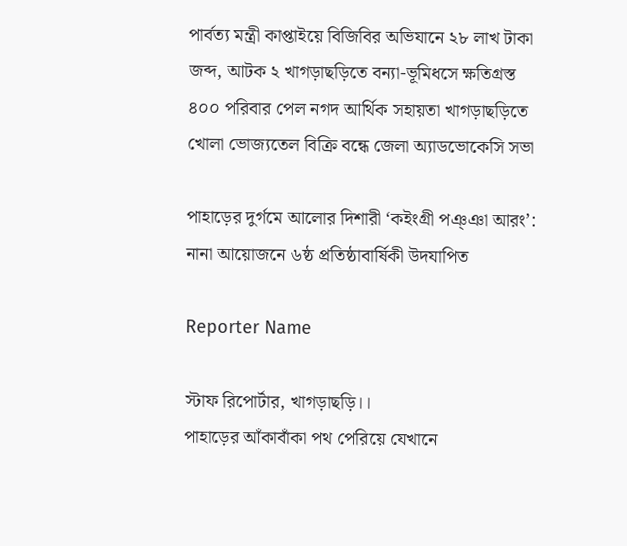পার্বত্য মন্ত্রী কাপ্তাইয়ে বিজিবির অভিযানে ২৮ লাখ টাকা জব্দ, আটক ২ খাগড়াছড়িতে বন্যা-ভূমিধসে ক্ষতিগ্রস্ত ৪০০ পরিবার পেল নগদ আর্থিক সহায়তা খাগড়াছড়িতে খোলা ভোজ্যতেল বিক্রি বন্ধে জেলা অ্যাডভোকেসি সভা

পাহাড়ের দুর্গমে আলোর দিশারী ‘কইংগ্রী পঞ্ঞা আরং’: নানা আয়োজনে ৬ষ্ঠ প্রতিষ্ঠাবার্ষিকী উদযাপিত

Reporter Name

স্টাফ রিপোর্টার, খাগড়াছড়ি।।
পাহাড়ের আঁকাবাঁকা পথ পেরিয়ে যেখানে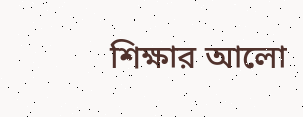শিক্ষার আলো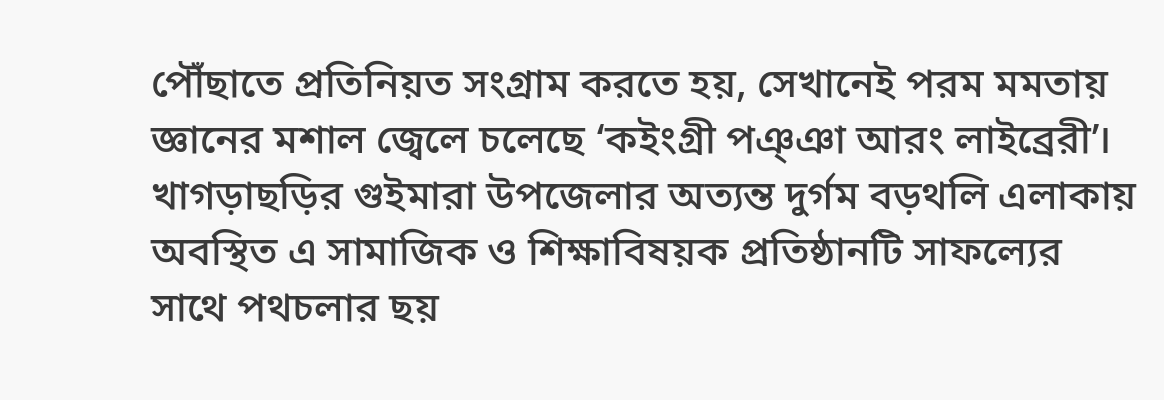পৌঁছাতে প্রতিনিয়ত সংগ্রাম করতে হয়, সেখানেই পরম মমতায় জ্ঞানের মশাল জ্বেলে চলেছে ‘কইংগ্রী পঞ্ঞা আরং লাইব্রেরী’। খাগড়াছড়ির গুইমারা উপজেলার অত্যন্ত দুর্গম বড়থলি এলাকায় অবস্থিত এ সামাজিক ও শিক্ষাবিষয়ক প্রতিষ্ঠানটি সাফল্যের সাথে পথচলার ছয়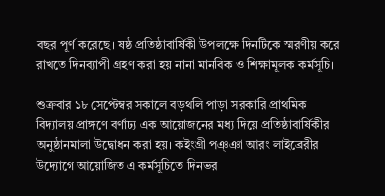বছর পূর্ণ করেছে। ষষ্ঠ প্রতিষ্ঠাবার্ষিকী উপলক্ষে দিনটিকে স্মরণীয় করে রাখতে দিনব্যাপী গ্রহণ করা হয় নানা মানবিক ও শিক্ষামূলক কর্মসূচি।

শুক্রবার ১৮ সেপ্টেম্বর সকালে বড়থলি পাড়া সরকারি প্রাথমিক বিদ্যালয় প্রাঙ্গণে বর্ণাঢ্য এক আয়োজনের মধ্য দিয়ে প্রতিষ্ঠাবার্ষিকীর অনুষ্ঠানমালা উদ্বোধন করা হয়। কইংগ্রী পঞ্ঞা আরং লাইব্রেরীর উদ্যোগে আয়োজিত এ কর্মসূচিতে দিনভর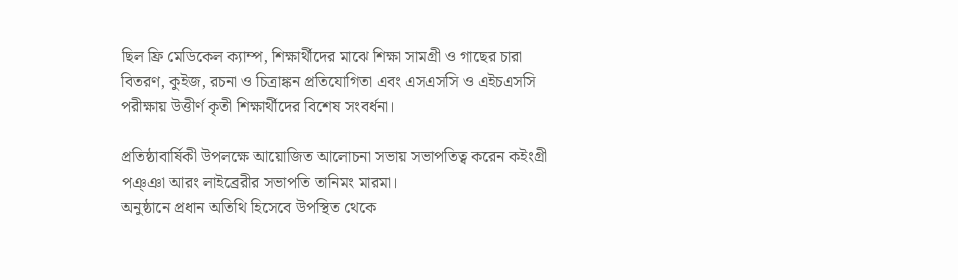ছিল ফ্রি মেডিকেল ক্যাম্প, শিক্ষার্থীদের মাঝে শিক্ষা সামগ্রী ও গাছের চারা বিতরণ, কুইজ, রচনা ও চিত্রাঙ্কন প্রতিযোগিতা এবং এসএসসি ও এইচএসসি পরীক্ষায় উত্তীর্ণ কৃতী শিক্ষার্থীদের বিশেষ সংবর্ধনা।

প্রতিষ্ঠাবার্ষিকী উপলক্ষে আয়োজিত আলোচনা সভায় সভাপতিত্ব করেন কইংগ্রী পঞ্ঞা আরং লাইব্রেরীর সভাপতি তানিমং মারমা।
অনুষ্ঠানে প্রধান অতিথি হিসেবে উপস্থিত থেকে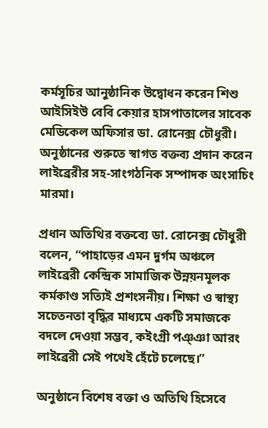কর্মসূচির আনুষ্ঠানিক উদ্বোধন করেন শিশু আইসিইউ বেবি কেয়ার হাসপাতালের সাবেক মেডিকেল অফিসার ডা. রোনেক্স চৌধুরী। অনুষ্ঠানের শুরুতে স্বাগত বক্তব্য প্রদান করেন লাইব্রেরীর সহ-সাংগঠনিক সম্পাদক অংসাচিং মারমা।

প্রধান অতিথির বক্তব্যে ডা. রোনেক্স চৌধুরী বলেন, “পাহাড়ের এমন দুর্গম অঞ্চলে লাইব্রেরী কেন্দ্রিক সামাজিক উন্নয়নমূলক কর্মকাণ্ড সত্যিই প্রশংসনীয়। শিক্ষা ও স্বাস্থ্য সচেতনতা বৃদ্ধির মাধ্যমে একটি সমাজকে বদলে দেওয়া সম্ভব, কইংগ্রী পঞ্ঞা আরং লাইব্রেরী সেই পথেই হেঁটে চলেছে।”

অনুষ্ঠানে বিশেষ বক্তা ও অতিথি হিসেবে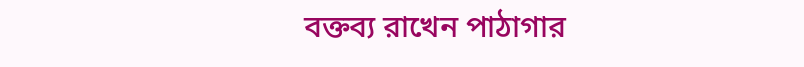বক্তব্য রাখেন পাঠাগার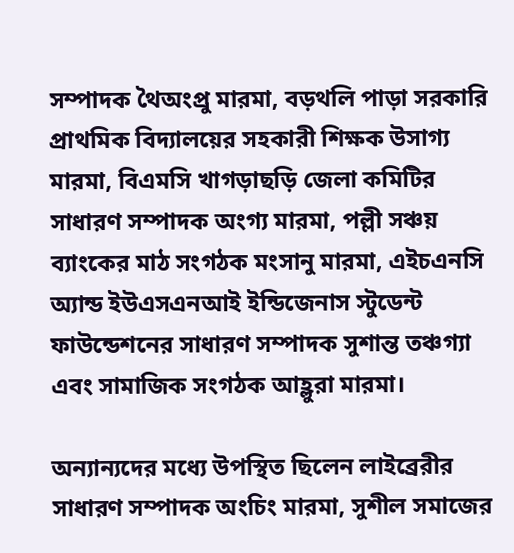সম্পাদক থৈঅংপ্রু মারমা, বড়থলি পাড়া সরকারি প্রাথমিক বিদ্যালয়ের সহকারী শিক্ষক উসাগ্য মারমা, বিএমসি খাগড়াছড়ি জেলা কমিটির সাধারণ সম্পাদক অংগ্য মারমা, পল্লী সঞ্চয় ব্যাংকের মাঠ সংগঠক মংসানু মারমা, এইচএনসি অ্যান্ড ইউএসএনআই ইন্ডিজেনাস স্টুডেন্ট ফাউন্ডেশনের সাধারণ সম্পাদক সুশান্ত তঞ্চগ্যা এবং সামাজিক সংগঠক আহ্লুরা মারমা।

অন্যান্যদের মধ্যে উপস্থিত ছিলেন লাইব্রেরীর সাধারণ সম্পাদক অংচিং মারমা, সুশীল সমাজের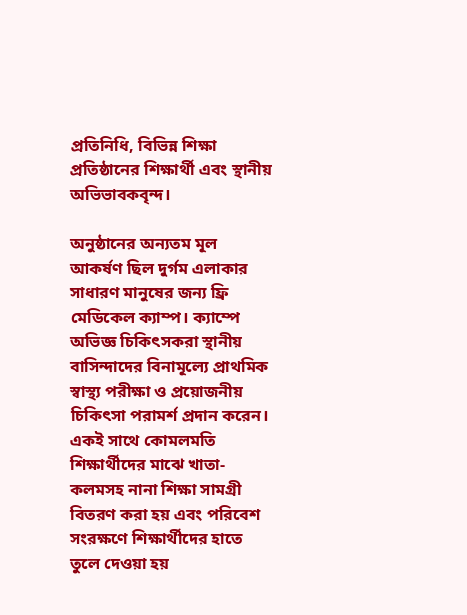প্রতিনিধি, বিভিন্ন শিক্ষা প্রতিষ্ঠানের শিক্ষার্থী এবং স্থানীয় অভিভাবকবৃন্দ।

অনুষ্ঠানের অন্যতম মূল আকর্ষণ ছিল দুর্গম এলাকার সাধারণ মানুষের জন্য ফ্রি মেডিকেল ক্যাম্প। ক্যাম্পে অভিজ্ঞ চিকিৎসকরা স্থানীয় বাসিন্দাদের বিনামূল্যে প্রাথমিক স্বাস্থ্য পরীক্ষা ও প্রয়োজনীয় চিকিৎসা পরামর্শ প্রদান করেন। একই সাথে কোমলমতি শিক্ষার্থীদের মাঝে খাতা-কলমসহ নানা শিক্ষা সামগ্রী বিতরণ করা হয় এবং পরিবেশ সংরক্ষণে শিক্ষার্থীদের হাতে তুলে দেওয়া হয়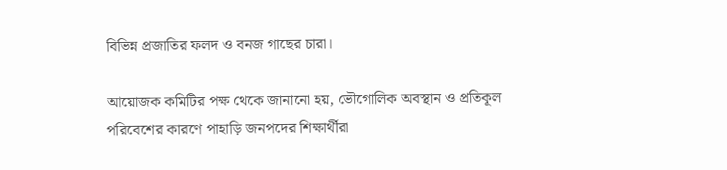বিভিন্ন প্রজাতির ফলদ ও বনজ গাছের চারা।

আয়োজক কমিটির পক্ষ থেকে জানানো হয়, ভৌগোলিক অবস্থান ও প্রতিকূল পরিবেশের কারণে পাহাড়ি জনপদের শিক্ষার্থীরা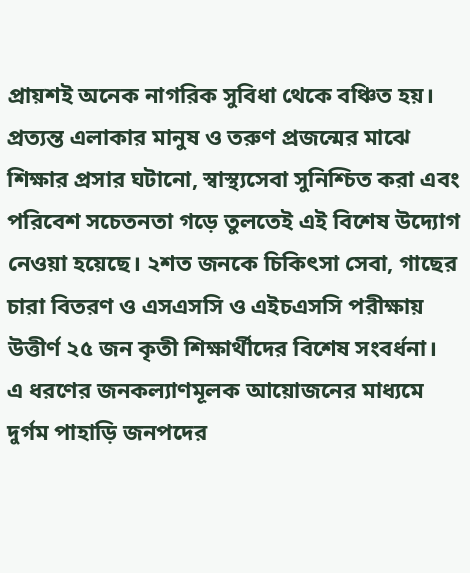প্রায়শই অনেক নাগরিক সুবিধা থেকে বঞ্চিত হয়। প্রত্যন্ত এলাকার মানুষ ও তরুণ প্রজন্মের মাঝে শিক্ষার প্রসার ঘটানো, স্বাস্থ্যসেবা সুনিশ্চিত করা এবং পরিবেশ সচেতনতা গড়ে তুলতেই এই বিশেষ উদ্যোগ নেওয়া হয়েছে। ২শত জনকে চিকিৎসা সেবা, গাছের চারা বিতরণ ও এসএসসি ও এইচএসসি পরীক্ষায় উত্তীর্ণ ২৫ জন কৃতী শিক্ষার্থীদের বিশেষ সংবর্ধনা।
এ ধরণের জনকল্যাণমূলক আয়োজনের মাধ্যমে দুর্গম পাহাড়ি জনপদের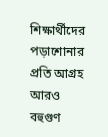শিক্ষার্থীদের পড়াশোনার প্রতি আগ্রহ আরও বহুগুণ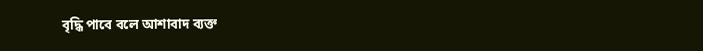বৃদ্ধি পাবে বলে আশাবাদ ব্যক্ত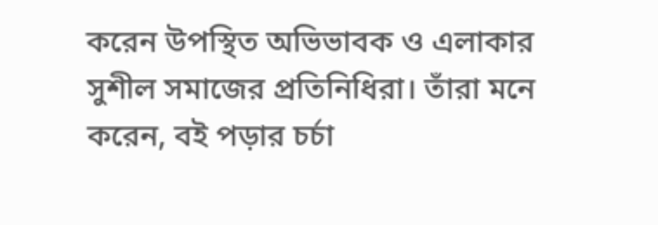করেন উপস্থিত অভিভাবক ও এলাকার সুশীল সমাজের প্রতিনিধিরা। তাঁরা মনে করেন, বই পড়ার চর্চা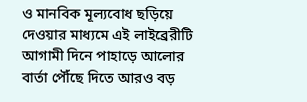ও মানবিক মূল্যবোধ ছড়িয়ে দেওয়ার মাধ্যমে এই লাইব্রেরীটি আগামী দিনে পাহাড়ে আলোর বার্তা পৌঁছে দিতে আরও বড়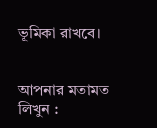ভূমিকা রাখবে।


আপনার মতামত লিখুন :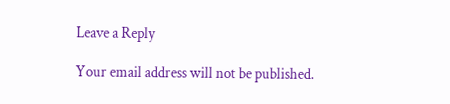Leave a Reply

Your email address will not be published.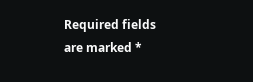Required fields are marked *